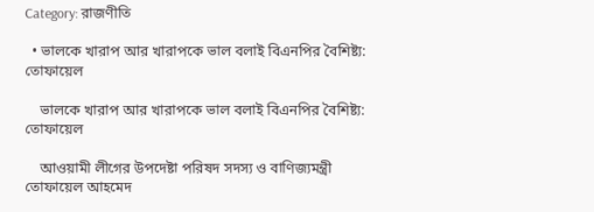Category: রাজণীতি

  • ভালকে খারাপ আর খারাপকে ভাল বলাই বিএনপির বৈশিষ্ট্য: তোফায়েল

    ভালকে খারাপ আর খারাপকে ভাল বলাই বিএনপির বৈশিষ্ট্য: তোফায়েল

    আওয়ামী লীগের উপদেষ্টা পরিষদ সদস্য ও বাণিজ্যমন্ত্রী তোফায়েল আহমেদ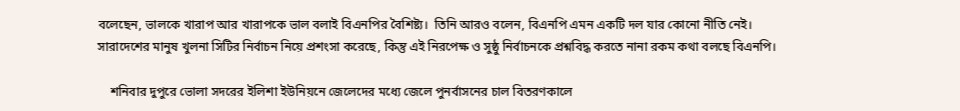বলেছেন, ভালকে খারাপ আর খারাপকে ভাল বলাই বিএনপির বৈশিষ্ট্য।  তিনি আরও বলেন, বিএনপি এমন একটি দল যার কোনো নীতি নেই। সারাদেশের মানুষ খুলনা সিটির নির্বাচন নিয়ে প্রশংসা করেছে, কিন্তু এই নিরপেক্ষ ও সুষ্ঠু নির্বাচনকে প্রশ্নবিদ্ধ করতে নানা রকম কথা বলছে বিএনপি।

    শনিবার দুপুরে ভোলা সদরের ইলিশা ইউনিয়নে জেলেদের মধ্যে জেলে পুনর্বাসনের চাল বিতরণকালে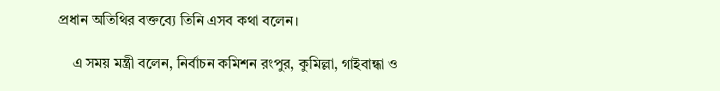প্রধান অতিথির বক্তব্যে তিনি এসব কথা বলেন।

    এ সময় মন্ত্রী বলেন, নির্বাচন কমিশন রংপুর, কুমিল্লা, গাইবান্ধা ও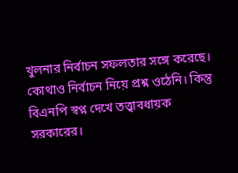খুলনার নির্বাচন সফলতার সঙ্গে করেছে। কোথাও নির্বাচন নিয়ে প্রশ্ন ওঠেনি। কিন্তু বিএনপি স্বপ্ন দেখে তত্ত্বাবধায়ক সরকারের।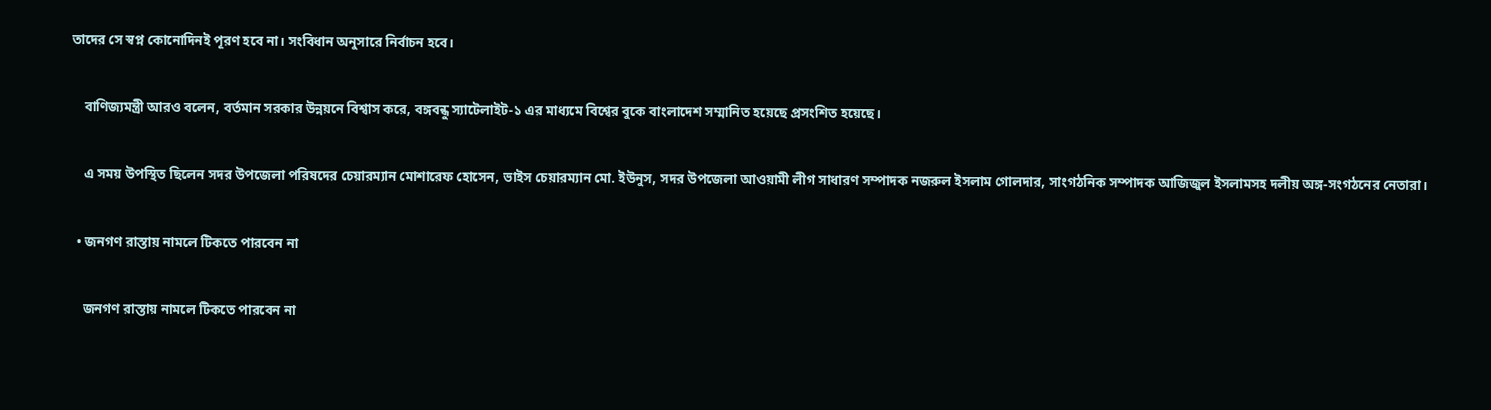তাদের সে স্বপ্ন কোনোদিনই পূরণ হবে না। সংবিধান অনুসারে নির্বাচন হবে।

    বাণিজ্যমন্ত্রী আরও বলেন, বর্তমান সরকার উন্নয়নে বিশ্বাস করে, বঙ্গবন্ধু স্যাটেলাইট-১ এর মাধ্যমে বিশ্বের বুকে বাংলাদেশ সম্মানিত হয়েছে প্রসংশিত হয়েছে।

    এ সময় উপস্থিত ছিলেন সদর উপজেলা পরিষদের চেয়ারম্যান মোশারেফ হোসেন, ভাইস চেয়ারম্যান মো. ইউনুস, সদর উপজেলা আওয়ামী লীগ সাধারণ সম্পাদক নজরুল ইসলাম গোলদার, সাংগঠনিক সম্পাদক আজিজুল ইসলামসহ দলীয় অঙ্গ-সংগঠনের নেতারা।

  • জনগণ রাস্তায় নামলে টিকতে পারবেন না

    জনগণ রাস্তায় নামলে টিকতে পারবেন না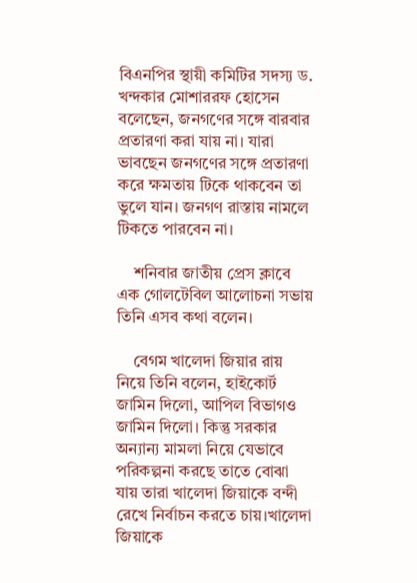বিএনপির স্থায়ী কমিটির সদস্য ড. খন্দকার মোশাররফ হোসেন বলেছেন, জনগণের সঙ্গে বারবার প্রতারণা করা যায় না। যারা ভাবছেন জনগণের সঙ্গে প্রতারণা করে ক্ষমতায় টিকে থাকবেন তা ভুলে যান। জনগণ রাস্তায় নামলে টিকতে পারবেন না।

    শনিবার জাতীয় প্রেস ক্লাবে এক গোলটেবিল আলোচনা সভায় তিনি এসব কথা বলেন।

    বেগম খালেদা জিয়ার রায় নিয়ে তিনি বলেন, হাইকোর্ট জামিন দিলো, আপিল বিভাগও জামিন দিলো। কিন্তু সরকার অন্যান্য মামলা নিয়ে যেভাবে পরিকল্পনা করছে তাতে বোঝা যায় তারা খালেদা জিয়াকে বন্দী রেখে নির্বাচন করতে চায়।খালেদা জিয়াকে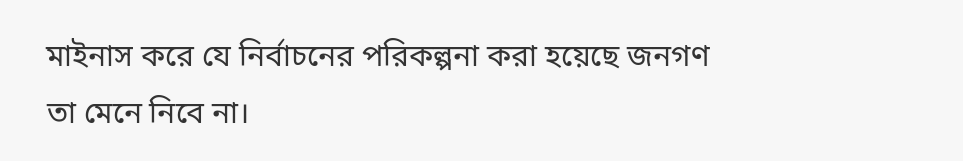মাইনাস করে যে নির্বাচনের পরিকল্পনা করা হয়েছে জনগণ তা মেনে নিবে না।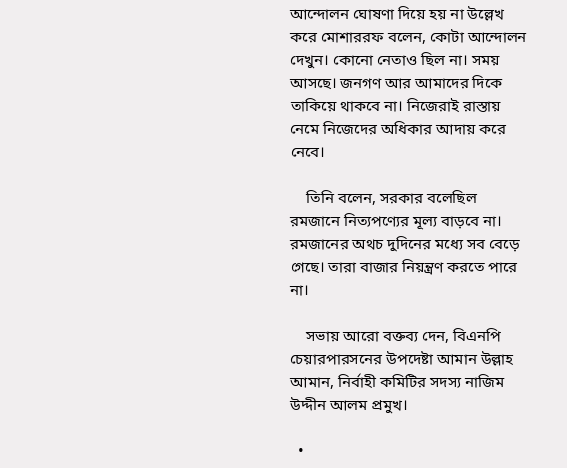আন্দোলন ঘোষণা দিয়ে হয় না উল্লেখ করে মোশাররফ বলেন, কোটা আন্দোলন দেখুন। কোনো নেতাও ছিল না। সময় আসছে। জনগণ আর আমাদের দিকে তাকিয়ে থাকবে না। নিজেরাই রাস্তায় নেমে নিজেদের অধিকার আদায় করে নেবে।

    তিনি বলেন, সরকার বলেছিল রমজানে নিত্যপণ্যের মূল্য বাড়বে না। রমজানের অথচ দুদিনের মধ্যে সব বেড়ে গেছে। তারা বাজার নিয়ন্ত্রণ করতে পারে না।

    সভায় আরো বক্তব্য দেন, বিএনপি চেয়ারপারসনের উপদেষ্টা আমান উল্লাহ আমান, নির্বাহী কমিটির সদস্য নাজিম উদ্দীন আলম প্রমুখ।

  •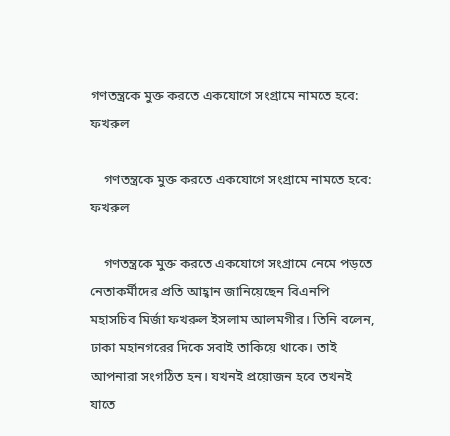গণতন্ত্রকে মুক্ত করতে একযোগে সংগ্রামে নামতে হবে: ফখরুল

    গণতন্ত্রকে মুক্ত করতে একযোগে সংগ্রামে নামতে হবে: ফখরুল

    গণতন্ত্রকে মুক্ত করতে একযোগে সংগ্রামে নেমে পড়তে নেতাকর্মীদের প্রতি আহ্বান জানিয়েছেন বিএনপি মহাসচিব মির্জা ফখরুল ইসলাম আলমগীর। তিনি বলেন, ঢাকা মহানগরের দিকে সবাই তাকিয়ে থাকে। তাই আপনারা সংগঠিত হন। যখনই প্রয়োজন হবে তখনই যাতে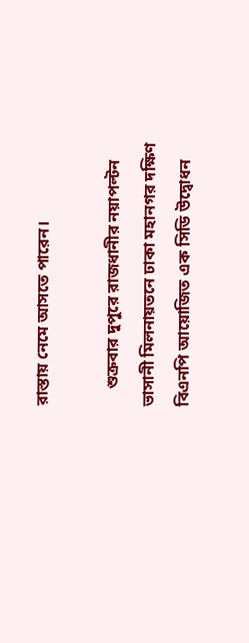রাস্তায় নেমে আসতে পারেন।

    শুক্রবার দুপুরে রাজধানীর নয়াপল্টন ভাসানী মিলনায়তনে ঢাকা মহানগর দক্ষিণ বিএনপি আয়োজিত এক সিডি উদ্বোধন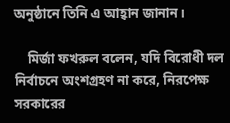অনুষ্ঠানে তিনি এ আহ্বান জানান।

    মির্জা ফখরুল বলেন, যদি বিরোধী দল নির্বাচনে অংশগ্রহণ না করে, নিরপেক্ষ সরকারের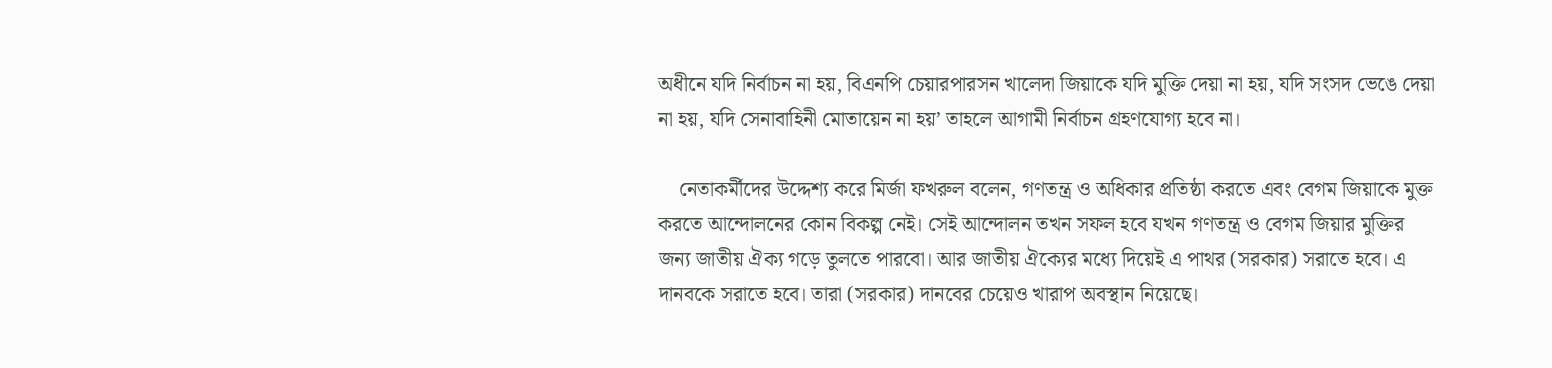অধীনে যদি নির্বাচন না হয়, বিএনপি চেয়ারপারসন খালেদা জিয়াকে যদি মুক্তি দেয়া না হয়, যদি সংসদ ভেঙে দেয়া না হয়, যদি সেনাবাহিনী মোতায়েন না হয়’ তাহলে আগামী নির্বাচন গ্রহণযোগ্য হবে না।

    নেতাকর্মীদের উদ্দেশ্য করে মির্জা ফখরুল বলেন, গণতন্ত্র ও অধিকার প্রতিষ্ঠা করতে এবং বেগম জিয়াকে মুক্ত করতে আন্দোলনের কোন বিকল্প নেই। সেই আন্দোলন তখন সফল হবে যখন গণতন্ত্র ও বেগম জিয়ার মুক্তির জন্য জাতীয় ঐক্য গড়ে তুলতে পারবো। আর জাতীয় ঐক্যের মধ্যে দিয়েই এ পাথর (সরকার) সরাতে হবে। এ দানবকে সরাতে হবে। তারা (সরকার) দানবের চেয়েও খারাপ অবস্থান নিয়েছে।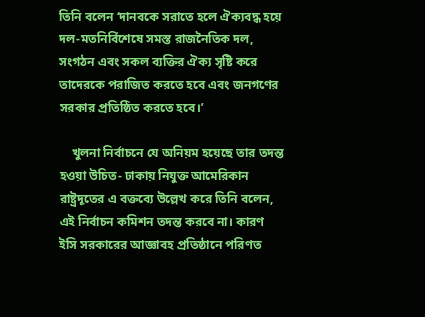তিনি বলেন ‘দানবকে সরাতে হলে ঐক্যবদ্ধ হয়ে দল-মতনির্বিশেষে সমস্ত রাজনৈতিক দল, সংগঠন এবং সকল ব্যক্তির ঐক্য সৃষ্টি করে তাদেরকে পরাজিত করতে হবে এবং জনগণের সরকার প্রতিষ্ঠিত করতে হবে।’

    খুলনা নির্বাচনে যে অনিয়ম হয়েছে তার তদন্ত হওয়া উচিত- ঢাকায় নিযুক্ত আমেরিকান রাষ্ট্রদূতের এ বক্তব্যে উল্লেখ করে তিনি বলেন, এই নির্বাচন কমিশন তদন্ত করবে না। কারণ ইসি সরকারের আজ্ঞাবহ প্রতিষ্ঠানে পরিণত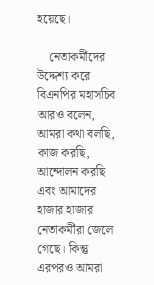হয়েছে।

    নেতাকর্মীদের উদ্দেশ্য করে বিএনপির মহাসচিব আরও বলেন, আমরা কথা বলছি, কাজ করছি, আন্দোলন করছি এবং আমাদের হাজার হাজার নেতাকর্মীরা জেলে গেছে। কিন্তু এরপরও আমরা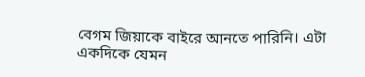বেগম জিয়াকে বাইরে আনতে পারিনি। এটা একদিকে যেমন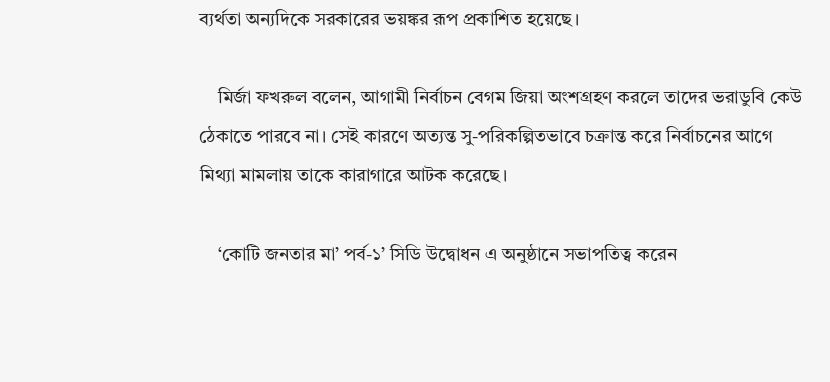ব্যর্থতা অন্যদিকে সরকারের ভয়ঙ্কর রূপ প্রকাশিত হয়েছে।

    মির্জা ফখরুল বলেন, আগামী নির্বাচন বেগম জিয়া অংশগ্রহণ করলে তাদের ভরাডুবি কেউ ঠেকাতে পারবে না। সেই কারণে অত্যন্ত সু-পরিকল্পিতভাবে চক্রান্ত করে নির্বাচনের আগে মিথ্যা মামলায় তাকে কারাগারে আটক করেছে।

    ‘কোটি জনতার মা’ পর্ব-১’ সিডি উদ্বোধন এ অনুষ্ঠানে সভাপতিত্ব করেন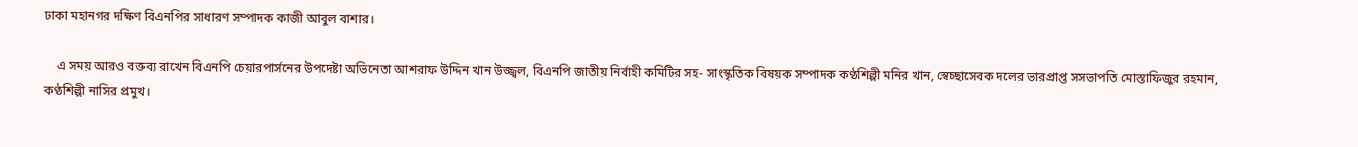ঢাকা মহানগর দক্ষিণ বিএনপির সাধারণ সম্পাদক কাজী আবুল বাশার।

    এ সময় আরও বক্তব্য রাখেন বিএনপি চেয়ারপার্সনের উপদেষ্টা অভিনেতা আশরাফ উদ্দিন খান উজ্জ্বল, বিএনপি জাতীয় নির্বাহী কমিটির সহ- সাংস্কৃতিক বিষয়ক সম্পাদক কণ্ঠশিল্পী মনির খান, স্বেচ্ছাসেবক দলের ভারপ্রাপ্ত সসভাপতি মোস্তাফিজুর রহমান, কণ্ঠশিল্পী নাসির প্রমুখ।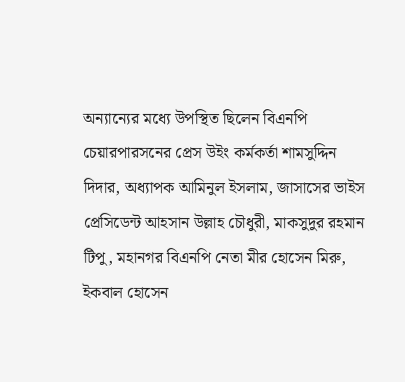অন্যান্যের মধ্যে উপস্থিত ছিলেন বিএনপি চেয়ারপারসনের প্রেস উইং কর্মকর্তা শামসুদ্দিন দিদার, অধ্যাপক আমিনুল ইসলাম, জাসাসের ভাইস প্রেসিডেন্ট আহসান উল্লাহ চৌধুরী, মাকসুদুর রহমান টিপু, মহানগর বিএনপি নেতা মীর হোসেন মিরু, ইকবাল হোসেন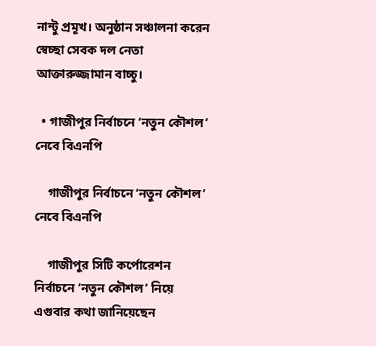নান্টু প্রমূখ। অনুষ্ঠান সঞ্চালনা করেন স্বেচ্ছা সেবক দল নেতা আক্তারুজ্জামান বাচ্চু।

  • গাজীপুর নির্বাচনে ‘নতুন কৌশল’ নেবে বিএনপি

    গাজীপুর নির্বাচনে ‘নতুন কৌশল’ নেবে বিএনপি

    গাজীপুর সিটি কর্পোরেশন নির্বাচনে ‘নতুন কৌশল’ নিয়ে এগুবার কথা জানিয়েছেন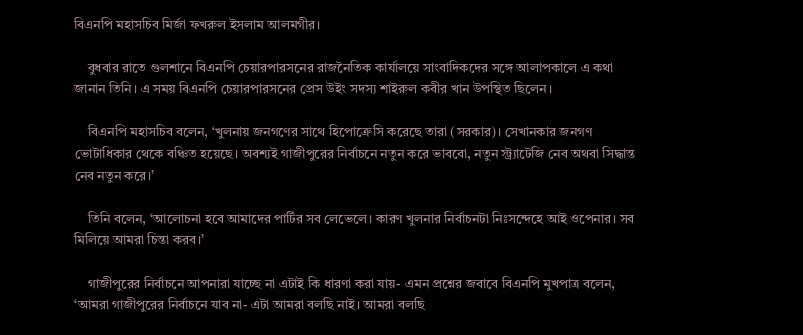বিএনপি মহাসচিব মির্জা ফখরুল ইসলাম আলমগীর।

    বুধবার রাতে গুলশানে বিএনপি চেয়ারপারসনের রাজনৈতিক কার্যালয়ে সাংবাদিকদের সঙ্গে আলাপকালে এ কথা জানান তিনি। এ সময় বিএনপি চেয়ারপারসনের প্রেস উইং সদস্য শাইরুল কবীর খান উপস্থিত ছিলেন।

    বিএনপি মহাসচিব বলেন, ‘খুলনায় জনগণের সাথে হিপোক্রেসি করেছে তারা (সরকার)। সেখানকার জনগণ ভোটাধিকার থেকে বঞ্চিত হয়েছে। অবশ্যই গাজীপুরের নির্বাচনে নতুন করে ভাববো, নতুন স্ট্র্যাটেজি নেব অথবা সিদ্ধান্ত নেব নতুন করে।’

    তিনি বলেন, ‘আলোচনা হবে আমাদের পার্টির সব লেভেলে। কারণ খুলনার নির্বাচনটা নিঃসন্দেহে আই ওপেনার। সব মিলিয়ে আমরা চিন্তা করব।’

    গাজীপুরের নির্বাচনে আপনারা যাচ্ছে না এটাই কি ধারণা করা যায়- এমন প্রশ্নের জবাবে বিএনপি মুখপাত্র বলেন, ‘আমরা গাজীপুরের নির্বাচনে যাব না- এটা আমরা বলছি নাই। আমরা বলছি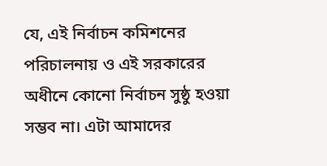যে, এই নির্বাচন কমিশনের পরিচালনায় ও এই সরকারের অধীনে কোনো নির্বাচন সুষ্ঠু হওয়া সম্ভব না। এটা আমাদের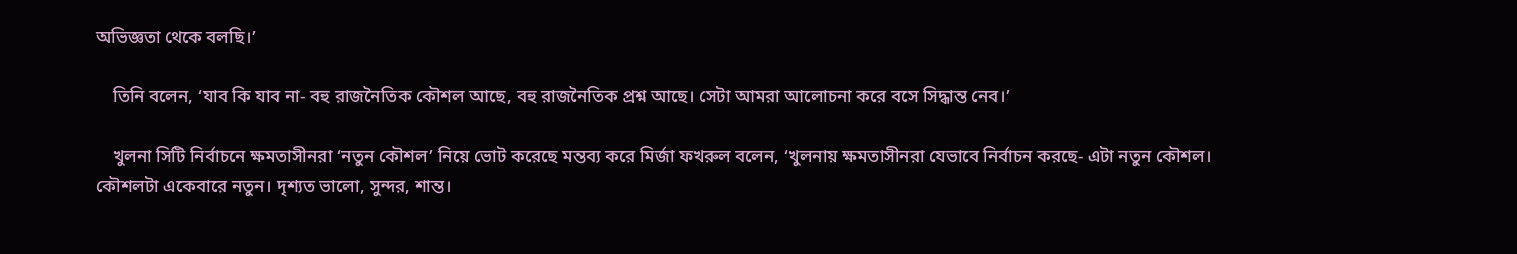অভিজ্ঞতা থেকে বলছি।’

    তিনি বলেন, ‘যাব কি যাব না- বহু রাজনৈতিক কৌশল আছে, বহু রাজনৈতিক প্রশ্ন আছে। সেটা আমরা আলোচনা করে বসে সিদ্ধান্ত নেব।’

    খুলনা সিটি নির্বাচনে ক্ষমতাসীনরা ‘নতুন কৌশল’ নিয়ে ভোট করেছে মন্তব্য করে মির্জা ফখরুল বলেন, ‘খুলনায় ক্ষমতাসীনরা যেভাবে নির্বাচন করছে- এটা নতুন কৌশল। কৌশলটা একেবারে নতুন। দৃশ্যত ভালো, সুন্দর, শান্ত।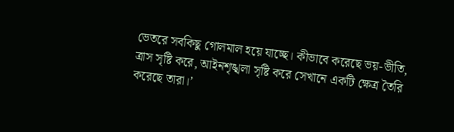ভেতরে সবকিছু গোলমাল হয়ে যাচ্ছে। কীভাবে করেছে ভয়-ভীতি, ত্রাস সৃষ্টি করে, আইনশৃঙ্খলা সৃষ্টি করে সেখানে একটি ক্ষেত্র তৈরি করেছে তারা।’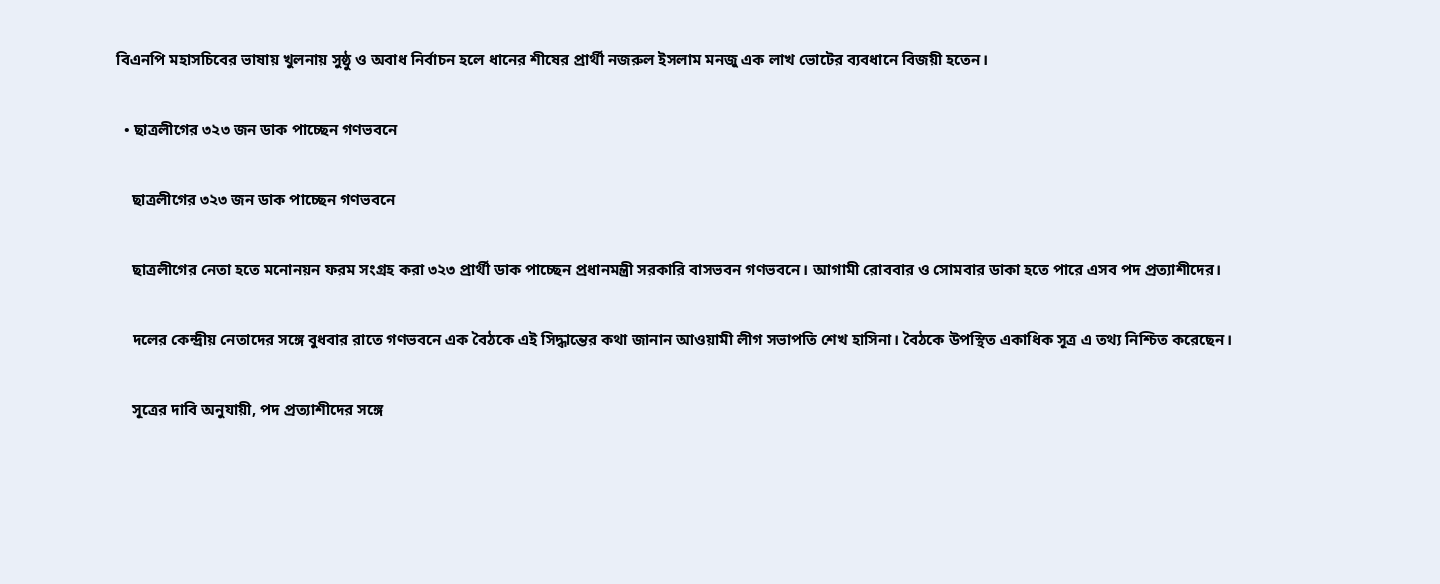বিএনপি মহাসচিবের ভাষায় খুলনায় সুষ্ঠু ও অবাধ নির্বাচন হলে ধানের শীষের প্রার্থী নজরুল ইসলাম মনজু এক লাখ ভোটের ব্যবধানে বিজয়ী হতেন।

  • ছাত্রলীগের ৩২৩ জন ডাক পাচ্ছেন গণভবনে

    ছাত্রলীগের ৩২৩ জন ডাক পাচ্ছেন গণভবনে

    ছাত্রলীগের নেতা হতে মনোনয়ন ফরম সংগ্রহ করা ৩২৩ প্রার্থী ডাক পাচ্ছেন প্রধানমন্ত্রী সরকারি বাসভবন গণভবনে। আগামী রোববার ও সোমবার ডাকা হতে পারে এসব পদ প্রত্যাশীদের।

    দলের কেন্দ্রীয় নেতাদের সঙ্গে বুধবার রাতে গণভবনে এক বৈঠকে এই সিদ্ধান্তের কথা জানান আওয়ামী লীগ সভাপতি শেখ হাসিনা। বৈঠকে উপস্থিত একাধিক সূত্র এ তথ্য নিশ্চিত করেছেন।

    সূত্রের দাবি অনুযায়ী, পদ প্রত্যাশীদের সঙ্গে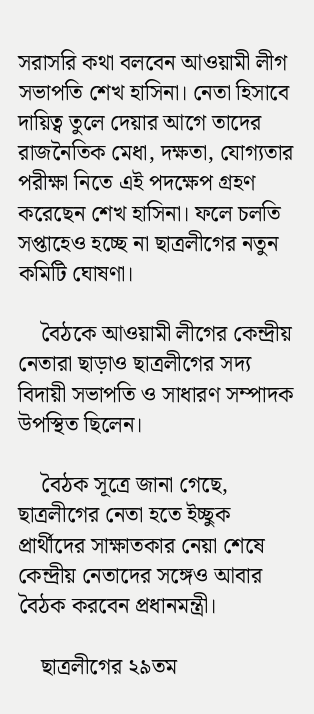সরাসরি কথা বলবেন আওয়ামী লীগ সভাপতি শেখ হাসিনা। নেতা হিসাবে দায়িত্ব তুলে দেয়ার আগে তাদের রাজনৈতিক মেধা, দক্ষতা, যোগ্যতার পরীক্ষা নিতে এই পদক্ষেপ গ্রহণ করেছেন শেখ হাসিনা। ফলে চলতি সপ্তাহেও হচ্ছে না ছাত্রলীগের নতুন কমিটি ঘোষণা।

    বৈঠকে আওয়ামী লীগের কেন্দ্রীয় নেতারা ছাড়াও ছাত্রলীগের সদ্য বিদায়ী সভাপতি ও সাধারণ সম্পাদক উপস্থিত ছিলেন।

    বৈঠক সূত্রে জানা গেছে, ছাত্রলীগের নেতা হতে ইচ্ছুক প্রার্থীদের সাক্ষাতকার নেয়া শেষে কেন্দ্রীয় নেতাদের সঙ্গেও আবার বৈঠক করবেন প্রধানমন্ত্রী।

    ছাত্রলীগের ২৯তম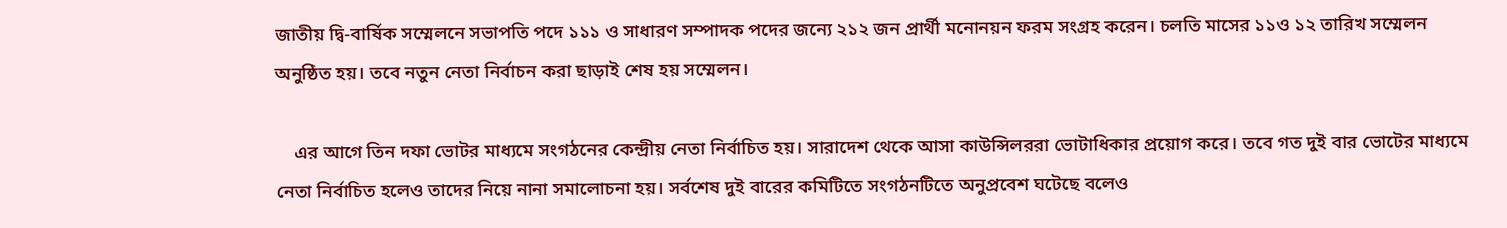জাতীয় দ্বি-বার্ষিক সম্মেলনে সভাপতি পদে ১১১ ও সাধারণ সম্পাদক পদের জন্যে ২১২ জন প্রার্থী মনোনয়ন ফরম সংগ্রহ করেন। চলতি মাসের ১১ও ১২ তারিখ সম্মেলন অনুষ্ঠিত হয়। তবে নতুন নেতা নির্বাচন করা ছাড়াই শেষ হয় সম্মেলন।

    এর আগে তিন দফা ভোটর মাধ্যমে সংগঠনের কেন্দ্রীয় নেতা নির্বাচিত হয়। সারাদেশ থেকে আসা কাউন্সিলররা ভোটাধিকার প্রয়োগ করে। তবে গত দুই বার ভোটের মাধ্যমে নেতা নির্বাচিত হলেও তাদের নিয়ে নানা সমালোচনা হয়। সর্বশেষ দুই বারের কমিটিতে সংগঠনটিতে অনুপ্রবেশ ঘটেছে বলেও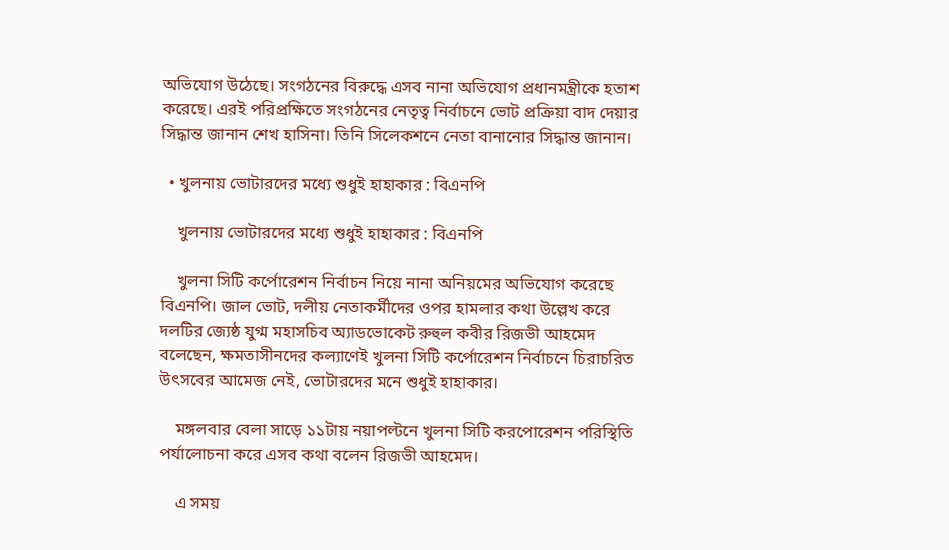অভিযোগ উঠেছে। সংগঠনের বিরুদ্ধে এসব নানা অভিযোগ প্রধানমন্ত্রীকে হতাশ করেছে। এরই পরিপ্রক্ষিতে সংগঠনের নেতৃত্ব নির্বাচনে ভোট প্রক্রিয়া বাদ দেয়ার সিদ্ধান্ত জানান শেখ হাসিনা। তিনি সিলেকশনে নেতা বানানোর সিদ্ধান্ত জানান।

  • খুলনায় ভোটারদের মধ্যে শুধুই হাহাকার : বিএনপি

    খুলনায় ভোটারদের মধ্যে শুধুই হাহাকার : বিএনপি

    খুলনা সিটি কর্পোরেশন নির্বাচন নিয়ে নানা অনিয়মের অভিযোগ করেছে বিএনপি। জাল ভোট, দলীয় নেতাকর্মীদের ওপর হামলার কথা উল্লেখ করে দলটির জ্যেষ্ঠ যুগ্ম মহাসচিব অ্যাডভোকেট রুহুল কবীর রিজভী আহমেদ বলেছেন, ক্ষমতাসীনদের কল্যাণেই খুলনা সিটি কর্পোরেশন নির্বাচনে চিরাচরিত উৎসবের আমেজ নেই, ভোটারদের মনে শুধুই হাহাকার।

    মঙ্গলবার বেলা সাড়ে ১১টায় নয়াপল্টনে খুলনা সিটি করপোরেশন পরিস্থিতি পর্যালোচনা করে এসব কথা বলেন রিজভী আহমেদ।

    এ সময়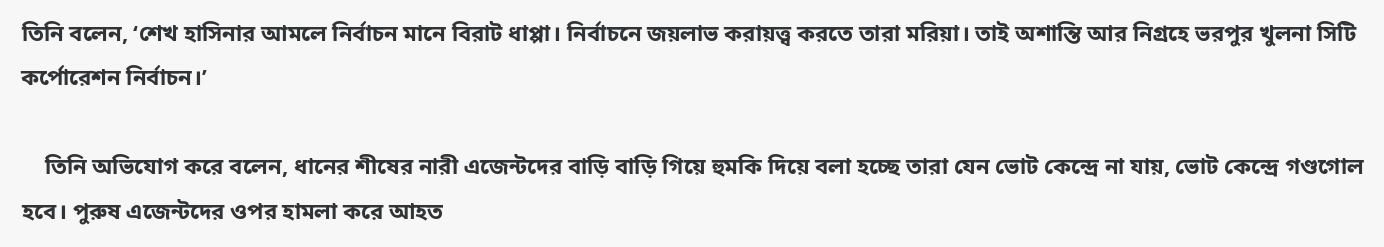তিনি বলেন, ‘শেখ হাসিনার আমলে নির্বাচন মানে বিরাট ধাপ্পা। নির্বাচনে জয়লাভ করায়ত্ত্ব করতে তারা মরিয়া। তাই অশান্তি আর নিগ্রহে ভরপুর খুলনা সিটি কর্পোরেশন নির্বাচন।’

    তিনি অভিযোগ করে বলেন, ধানের শীষের নারী এজেন্টদের বাড়ি বাড়ি গিয়ে হুমকি দিয়ে বলা হচ্ছে তারা যেন ভোট কেন্দ্রে না যায়, ভোট কেন্দ্রে গণ্ডগোল হবে। পুরুষ এজেন্টদের ওপর হামলা করে আহত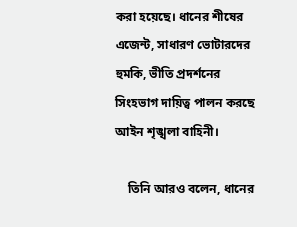করা হয়েছে। ধানের শীষের এজেন্ট, সাধারণ ভোটারদের হুমকি, ভীতি প্রদর্শনের সিংহভাগ দায়িত্ব পালন করছে আইন শৃঙ্খলা বাহিনী।

    তিনি আরও বলেন, ধানের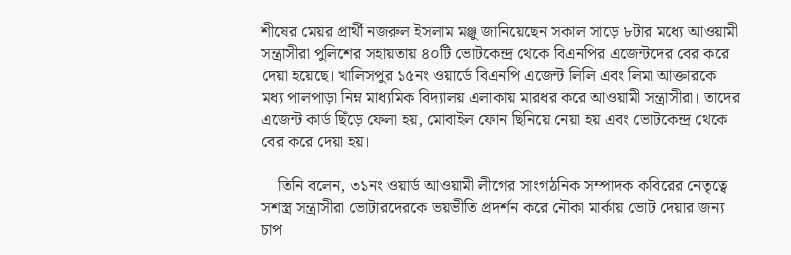শীষের মেয়র প্রার্থী নজরুল ইসলাম মঞ্জু জানিয়েছেন সকাল সাড়ে ৮টার মধ্যে আওয়ামী সন্ত্রাসীরা পুলিশের সহায়তায় ৪০টি ভোটকেন্দ্র থেকে বিএনপির এজেন্টদের বের করে দেয়া হয়েছে। খালিসপুর ১৫নং ওয়ার্ডে বিএনপি এজেন্ট লিলি এবং লিমা আক্তারকে মধ্য পালপাড়া নিম্ন মাধ্যমিক বিদ্যালয় এলাকায় মারধর করে আওয়ামী সন্ত্রাসীরা। তাদের এজেন্ট কার্ড ছিঁড়ে ফেলা হয়, মোবাইল ফোন ছিনিয়ে নেয়া হয় এবং ভোটকেন্দ্র থেকে বের করে দেয়া হয়।

    তিনি বলেন, ৩১নং ওয়ার্ড আওয়ামী লীগের সাংগঠনিক সম্পাদক কবিরের নেতৃত্বে সশস্ত্র সন্ত্রাসীরা ভোটারদেরকে ভয়ভীতি প্রদর্শন করে নৌকা মার্কায় ভোট দেয়ার জন্য চাপ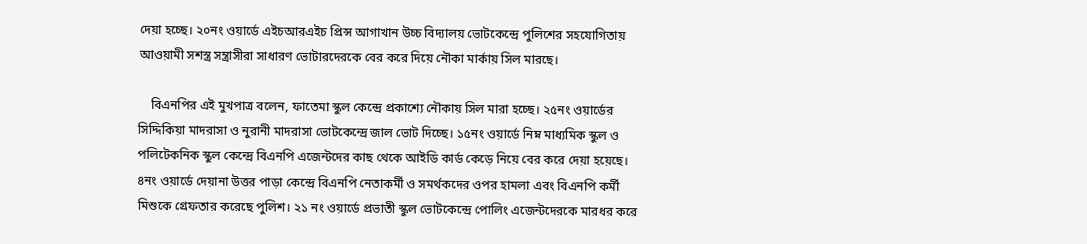দেয়া হচ্ছে। ২০নং ওয়ার্ডে এইচআরএইচ প্রিন্স আগাখান উচ্চ বিদ্যালয় ভোটকেন্দ্রে পুলিশের সহযোগিতায় আওয়ামী সশস্ত্র সন্ত্রাসীরা সাধারণ ভোটারদেরকে বের করে দিয়ে নৌকা মার্কায় সিল মারছে।

    বিএনপির এই মুখপাত্র বলেন, ফাতেমা স্কুল কেন্দ্রে প্রকাশ্যে নৌকায় সিল মারা হচ্ছে। ২৫নং ওয়ার্ডের সিদ্দিকিয়া মাদরাসা ও নুরানী মাদরাসা ভোটকেন্দ্রে জাল ভোট দিচ্ছে। ১৫নং ওয়ার্ডে নিম্ন মাধ্যমিক স্কুল ও পলিটেকনিক স্কুল কেন্দ্রে বিএনপি এজেন্টদের কাছ থেকে আইডি কার্ড কেড়ে নিয়ে বের করে দেয়া হয়েছে। ৪নং ওয়ার্ডে দেয়ানা উত্তর পাড়া কেন্দ্রে বিএনপি নেতাকর্মী ও সমর্থকদের ওপর হামলা এবং বিএনপি কর্মী মিশুকে গ্রেফতার করেছে পুলিশ। ২১ নং ওয়ার্ডে প্রভাতী স্কুল ভোটকেন্দ্রে পোলিং এজেন্টদেরকে মারধর করে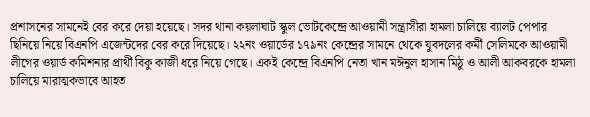প্রশাসনের সামনেই বের করে দেয়া হয়েছে। সদর থানা কয়লাঘাট স্কুল ভোটকেন্দ্রে আওয়ামী সন্ত্রাসীরা হামলা চালিয়ে ব্যালট পেপার ছিনিয়ে নিয়ে বিএনপি এজেন্টদের বের করে দিয়েছে। ২২নং ওয়ার্ডের ১৭৯নং কেন্দ্রের সামনে থেকে যুবদলের কর্মী সেলিমকে আওয়ামী লীগের ওয়ার্ড কমিশনার প্রার্থী বিকু কাজী ধরে নিয়ে গেছে। একই কেন্দ্রে বিএনপি নেতা খান মঈনুল হাসান মিঠু ও আলী আকবরকে হামলা চালিয়ে মারাত্মকভাবে আহত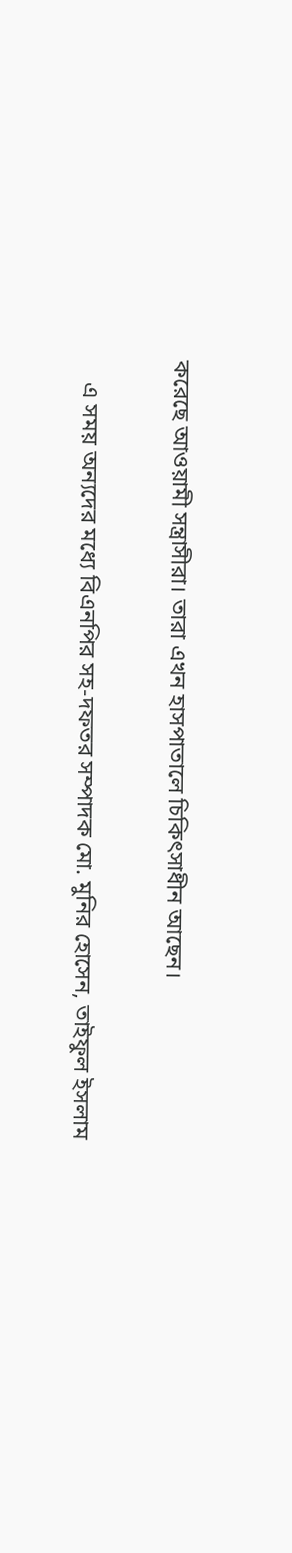করেছে আওয়ামী সন্ত্রাসীরা। তারা এখন হাসপাতালে চিকিৎসাধীন আছেন।

    এ সময় অন্যদের মধ্যে বিএনপির সহ-দফতর সম্পাদক মো. মুনির হোসেন, তাইফুল ইসলাম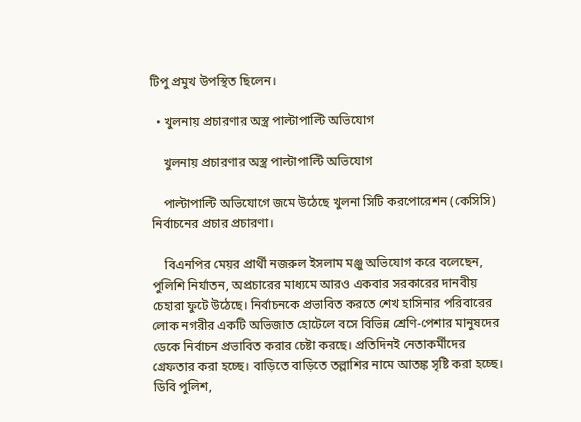টিপু প্রমুখ উপস্থিত ছিলেন।

  • খুলনায় প্রচারণার অস্ত্র পাল্টাপাল্টি অভিযোগ

    খুলনায় প্রচারণার অস্ত্র পাল্টাপাল্টি অভিযোগ

    পাল্টাপাল্টি অভিযোগে জমে উঠেছে খুলনা সিটি করপোরেশন (কেসিসি) নির্বাচনের প্রচার প্রচারণা।

    বিএনপির মেয়র প্রার্থী নজরুল ইসলাম মঞ্জু অভিযোগ করে বলেছেন, পুলিশি নির্যাতন, অপ্রচারের মাধ্যমে আরও একবার সরকারের দানবীয় চেহারা ফুটে উঠেছে। নির্বাচনকে প্রভাবিত করতে শেখ হাসিনার পরিবারের লোক নগরীর একটি অভিজাত হোটেলে বসে বিভিন্ন শ্রেণি-পেশার মানুষদের ডেকে নির্বাচন প্রভাবিত করার চেষ্টা করছে। প্রতিদিনই নেতাকর্মীদের গ্রেফতার করা হচ্ছে। বাড়িতে বাড়িতে তল্লাশির নামে আতঙ্ক সৃষ্টি করা হচ্ছে। ডিবি পুলিশ,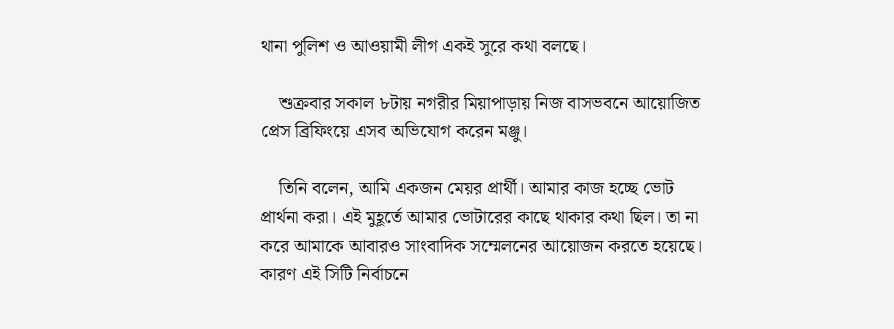থানা পুলিশ ও আওয়ামী লীগ একই সুরে কথা বলছে।

    শুক্রবার সকাল ৮টায় নগরীর মিয়াপাড়ায় নিজ বাসভবনে আয়োজিত প্রেস ব্রিফিংয়ে এসব অভিযোগ করেন মঞ্জু।

    তিনি বলেন, আমি একজন মেয়র প্রার্থী। আমার কাজ হচ্ছে ভোট প্রার্থনা করা। এই মুহূর্তে আমার ভোটারের কাছে থাকার কথা ছিল। তা না করে আমাকে আবারও সাংবাদিক সম্মেলনের আয়োজন করতে হয়েছে। কারণ এই সিটি নির্বাচনে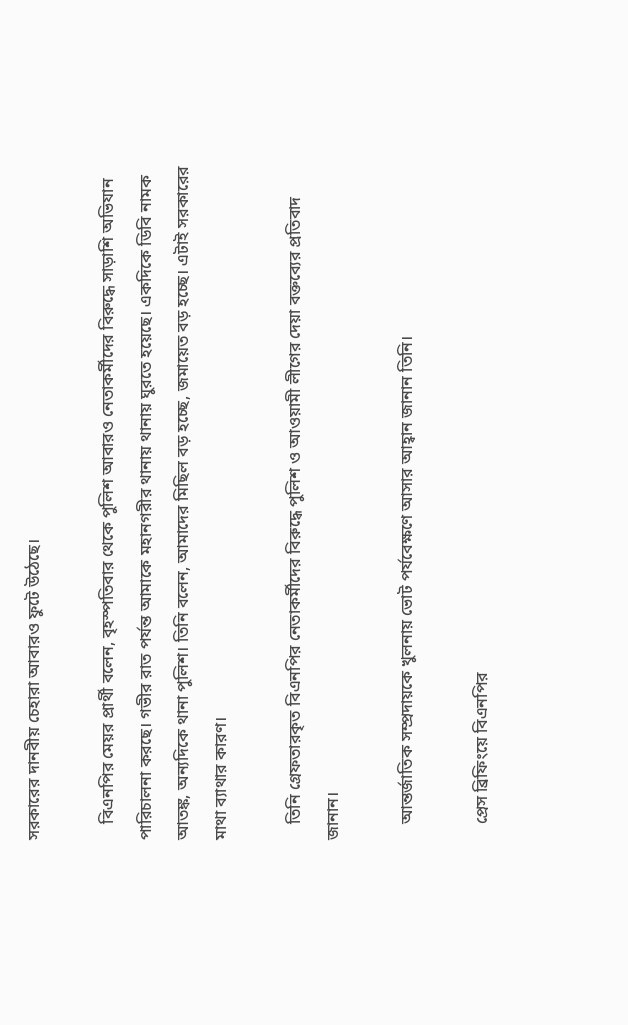সরকারের দানবীয় চেহারা আবারও ফুটে উঠেছে।

    বিএনপির মেয়র প্রার্থী বলেন, বৃহস্পতিবার থেকে পুলিশ আবারও নেতাকর্মীদের বিরুদ্ধে সাড়াশি অভিযান পারিচালনা করছে। গভীর রাত পর্যন্ত আমাকে মহানগরীর থানায় থানায় ঘুরতে হয়েছে। একদিকে ডিবি নামক আতঙ্ক, অন্যদিকে থানা পুলিশ। তিনি বলেন, আমাদের মিছিল বড় হচ্ছে, জমায়েত বড় হচ্ছে। এটাই সরকারের মাথা ব্যাথার কারণ।

    তিনি গ্রেফতারকৃত বিএনপির নেতাকর্মীদের বিরুদ্ধে পুলিশ ও আওয়ামী লীগের দেয়া বক্তব্যের প্রতিবাদ জানান।

    আন্তর্জাতিক সম্প্রদায়কে খুলনায় ভোট পর্যবেক্ষণে আসার আহ্বান জানান তিনি।

    প্রেস ব্রিফিংয়ে বিএনপির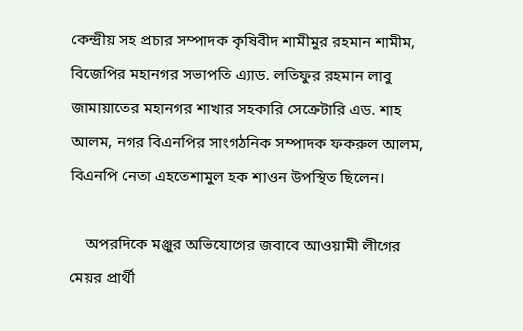কেন্দ্রীয় সহ প্রচার সম্পাদক কৃষিবীদ শামীমুর রহমান শামীম, বিজেপির মহানগর সভাপতি এ্যাড. লতিফুর রহমান লাবু জামায়াতের মহানগর শাখার সহকারি সেক্রেটারি এড. শাহ আলম, নগর বিএনপির সাংগঠনিক সম্পাদক ফকরুল আলম, বিএনপি নেতা এহতেশামুল হক শাওন উপস্থিত ছিলেন।

    অপরদিকে মঞ্জুর অভিযোগের জবাবে আওয়ামী লীগের মেয়র প্রার্থী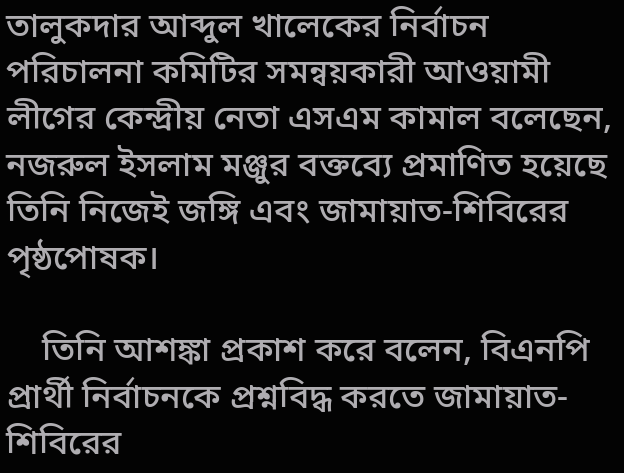তালুকদার আব্দুল খালেকের নির্বাচন পরিচালনা কমিটির সমন্বয়কারী আওয়ামী লীগের কেন্দ্রীয় নেতা এসএম কামাল বলেছেন, নজরুল ইসলাম মঞ্জুর বক্তব্যে প্রমাণিত হয়েছে তিনি নিজেই জঙ্গি এবং জামায়াত-শিবিরের পৃষ্ঠপোষক।

    তিনি আশঙ্কা প্রকাশ করে বলেন, বিএনপি প্রার্থী নির্বাচনকে প্রশ্নবিদ্ধ করতে জামায়াত-শিবিরের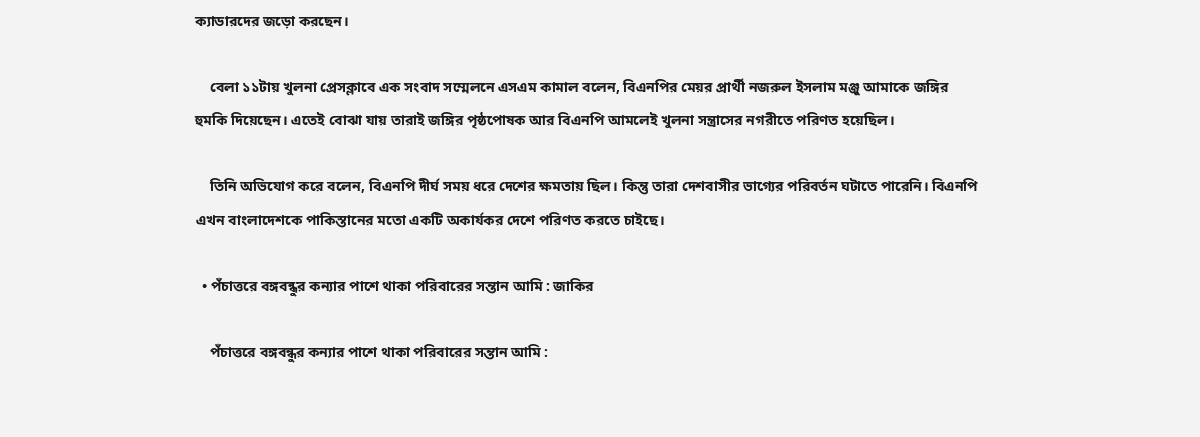ক্যাডারদের জড়ো করছেন।

    বেলা ১১টায় খুলনা প্রেসক্লাবে এক সংবাদ সম্মেলনে এসএম কামাল বলেন, বিএনপির মেয়র প্রার্থী নজরুল ইসলাম মঞ্জু আমাকে জঙ্গির হুমকি দিয়েছেন। এতেই বোঝা যায় তারাই জঙ্গির পৃষ্ঠপোষক আর বিএনপি আমলেই খুলনা সন্ত্রাসের নগরীতে পরিণত হয়েছিল।

    তিনি অভিযোগ করে বলেন, বিএনপি দীর্ঘ সময় ধরে দেশের ক্ষমতায় ছিল। কিন্তু তারা দেশবাসীর ভাগ্যের পরিবর্তন ঘটাতে পারেনি। বিএনপি এখন বাংলাদেশকে পাকিস্তানের মতো একটি অকার্যকর দেশে পরিণত করতে চাইছে।

  • পঁচাত্তরে বঙ্গবন্ধুর কন্যার পাশে থাকা পরিবারের সন্তান আমি : জাকির

    পঁচাত্তরে বঙ্গবন্ধুর কন্যার পাশে থাকা পরিবারের সন্তান আমি :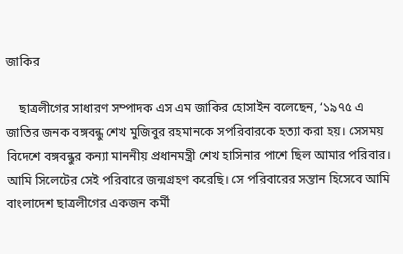জাকির

    ছাত্রলীগের সাধারণ সম্পাদক এস এম জাকির হোসাইন বলেছেন, ‘১৯৭৫ এ জাতির জনক বঙ্গবন্ধু শেখ মুজিবুর রহমানকে সপরিবারকে হত্যা করা হয়। সেসময় বিদেশে বঙ্গবন্ধুর কন্যা মাননীয় প্রধানমন্ত্রী শেখ হাসিনার পাশে ছিল আমার পরিবার। আমি সিলেটের সেই পরিবারে জন্মগ্রহণ করেছি। সে পরিবারের সন্তান হিসেবে আমি বাংলাদেশ ছাত্রলীগের একজন কর্মী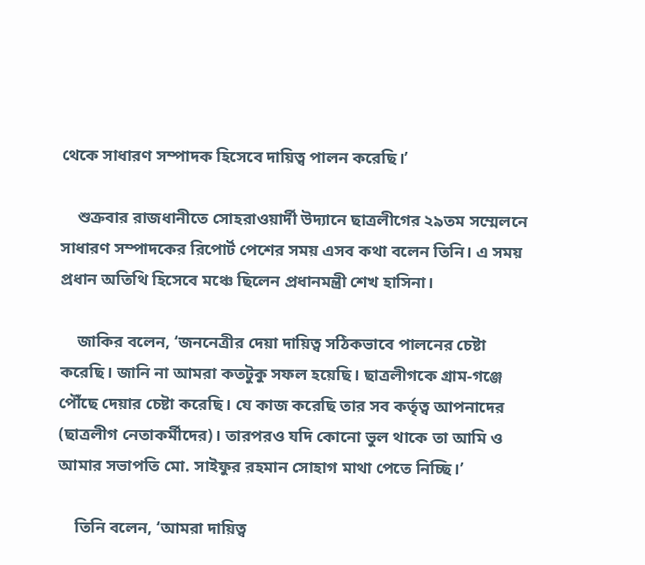থেকে সাধারণ সম্পাদক হিসেবে দায়িত্ব পালন করেছি।’

    শুক্রবার রাজধানীতে সোহরাওয়ার্দী উদ্যানে ছাত্রলীগের ২৯তম সম্মেলনে সাধারণ সম্পাদকের রিপোর্ট পেশের সময় এসব কথা বলেন তিনি। এ সময় প্রধান অতিথি হিসেবে মঞ্চে ছিলেন প্রধানমন্ত্রী শেখ হাসিনা।

    জাকির বলেন, ‘জননেত্রীর দেয়া দায়িত্ব সঠিকভাবে পালনের চেষ্টা করেছি। জানি না আমরা কতটুকু সফল হয়েছি। ছাত্রলীগকে গ্রাম-গঞ্জে পৌঁছে দেয়ার চেষ্টা করেছি। যে কাজ করেছি তার সব কর্তৃত্ব আপনাদের (ছাত্রলীগ নেতাকর্মীদের)। তারপরও যদি কোনো ভুল থাকে তা আমি ও আমার সভাপতি মো. সাইফুর রহমান সোহাগ মাথা পেতে নিচ্ছি।’

    তিনি বলেন, ‘আমরা দায়িত্ব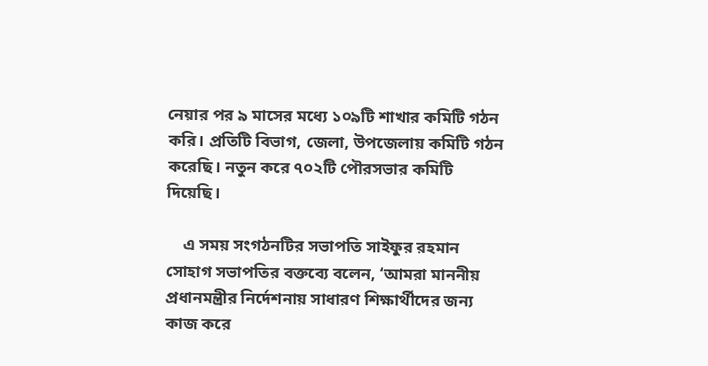নেয়ার পর ৯ মাসের মধ্যে ১০৯টি শাখার কমিটি গঠন করি। প্রতিটি বিভাগ, জেলা, উপজেলায় কমিটি গঠন করেছি। নতুন করে ৭০২টি পৌরসভার কমিটি দিয়েছি।

    এ সময় সংগঠনটির সভাপতি সাইফুর রহমান সোহাগ সভাপতির বক্তব্যে বলেন, ‘আমরা মাননীয় প্রধানমন্ত্রীর নির্দেশনায় সাধারণ শিক্ষার্থীদের জন্য কাজ করে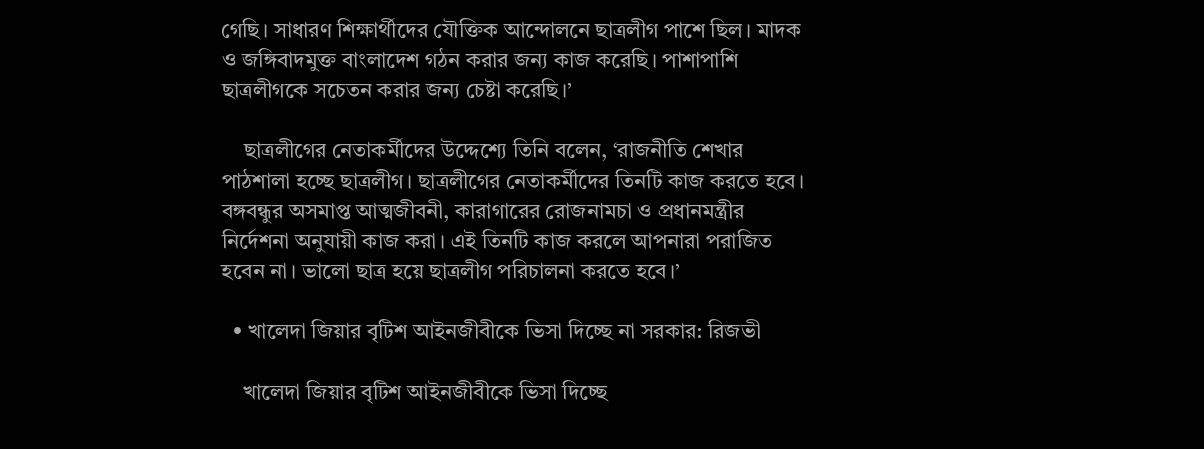গেছি। সাধারণ শিক্ষার্থীদের যৌক্তিক আন্দোলনে ছাত্রলীগ পাশে ছিল। মাদক ও জঙ্গিবাদমুক্ত বাংলাদেশ গঠন করার জন্য কাজ করেছি। পাশাপাশি ছাত্রলীগকে সচেতন করার জন্য চেষ্টা করেছি।’

    ছাত্রলীগের নেতাকর্মীদের উদ্দেশ্যে তিনি বলেন, ‘রাজনীতি শেখার পাঠশালা হচ্ছে ছাত্রলীগ। ছাত্রলীগের নেতাকর্মীদের তিনটি কাজ করতে হবে। বঙ্গবন্ধুর অসমাপ্ত আত্মজীবনী, কারাগারের রোজনামচা ও প্রধানমন্ত্রীর নির্দেশনা অনুযায়ী কাজ করা। এই তিনটি কাজ করলে আপনারা পরাজিত হবেন না। ভালো ছাত্র হয়ে ছাত্রলীগ পরিচালনা করতে হবে।’

  • খালেদা জিয়ার বৃটিশ আইনজীবীকে ভিসা দিচ্ছে না সরকার: রিজভী

    খালেদা জিয়ার বৃটিশ আইনজীবীকে ভিসা দিচ্ছে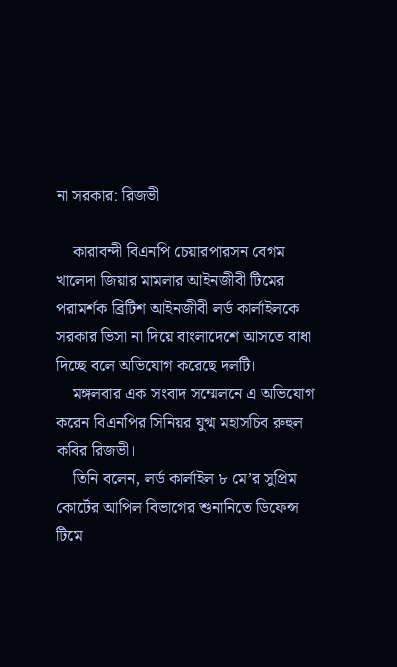না সরকার: রিজভী

    কারাবন্দী বিএনপি চেয়ারপারসন বেগম খালেদা জিয়ার মামলার আইনজীবী টিমের পরামর্শক ব্রিটিশ আইনজীবী লর্ড কার্লাইলকে সরকার ভিসা না দিয়ে বাংলাদেশে আসতে বাধা দিচ্ছে বলে অভিযোগ করেছে দলটি।
    মঙ্গলবার এক সংবাদ সম্মেলনে এ অভিযোগ করেন বিএনপির সিনিয়র যুগ্ম মহাসচিব রুহুল কবির রিজভী।
    তিনি বলেন, লর্ড কার্লাইল ৮ মে’র সুপ্রিম কোর্টের আপিল বিভাগের শুনানিতে ডিফেন্স টিমে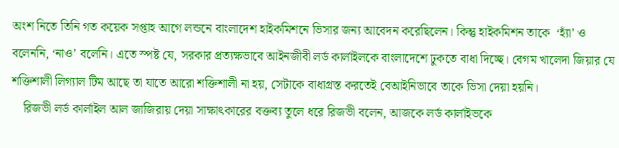অংশ নিতে তিনি গত কয়েক সপ্তাহ আগে লন্ডনে বাংলাদেশ হাইকমিশনে ভিসার জন্য আবেদন করেছিলেন। কিন্তু হাইকমিশন তাকে  ‘হ্যাঁ’ ও বলেননি, ‘নাও’ বলেনি। এতে স্পষ্ট যে, সরকার প্রত্যক্ষভাবে আইনজীবী লর্ড কার্লাইলকে বাংলাদেশে ঢুকতে বাধা দিচ্ছে। বেগম খালেদা জিয়ার যে শক্তিশালী লিগ্যাল টিম আছে তা যাতে আরো শক্তিশালী না হয়, সেটাকে বাধাগ্রস্ত করতেই বেআইনিভাবে তাকে ভিসা দেয়া হয়নি।
    রিজভী লর্ড কার্লাইল আল জাজিরায় দেয়া সাক্ষাৎকারের বক্তব্য তুলে ধরে রিজভী বলেন, আজকে লর্ড কার্লাইভকে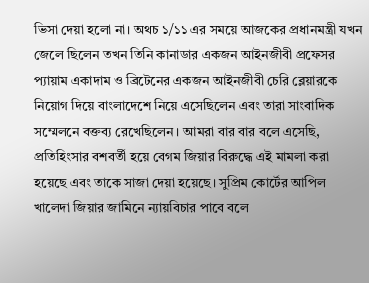ভিসা দেয়া হলো না। অথচ ১/১১ এর সময়ে আজকের প্রধানমন্ত্রী যখন জেলে ছিলেন তখন তিনি কানাডার একজন আইনজীবী প্রফেসর প্যায়াম একাদাম ও ব্রিটেনের একজন আইনজীবী চেরি ব্লেয়ারকে নিয়োগ দিয়ে বাংলাদেশে নিয়ে এসেছিলেন এবং তারা সাংবাদিক সম্মেলনে বক্তব্য রেখেছিলেন। আমরা বার বার বলে এসেছি, প্রতিহিংসার বশবর্তী হয়ে বেগম জিয়ার বিরুদ্ধে এই মামলা করা হয়েছে এবং তাকে সাজা দেয়া হয়েছে। সুপ্রিম কোর্টের আপিল খালেদা জিয়ার জামিনে ন্যায়বিচার পাবে বলে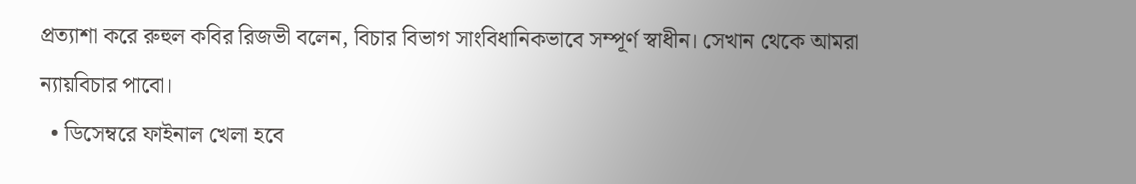প্রত্যাশা করে রুহুল কবির রিজভী বলেন, বিচার বিভাগ সাংবিধানিকভাবে সম্পূর্ণ স্বাধীন। সেখান থেকে আমরা ন্যায়বিচার পাবো।
  • ডিসেম্বরে ফাইনাল খেলা হবে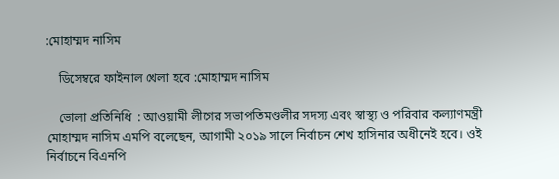:মোহাম্মদ নাসিম

    ডিসেম্বরে ফাইনাল খেলা হবে :মোহাম্মদ নাসিম

    ভোলা প্রতিনিধি  : আওয়ামী লীগের সভাপতিমণ্ডলীর সদস্য এবং স্বাস্থ্য ও পরিবার কল্যাণমন্ত্রী মোহাম্মদ নাসিম এমপি বলেছেন, আগামী ২০১৯ সালে নির্বাচন শেখ হাসিনার অধীনেই হবে। ওই নির্বাচনে বিএনপি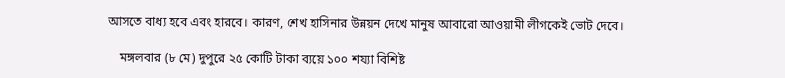আসতে বাধ্য হবে এবং হারবে। কারণ, শেখ হাসিনার উন্নয়ন দেখে মানুষ আবারো আওয়ামী লীগকেই ভোট দেবে।

    মঙ্গলবার (৮ মে) দুপুরে ২৫ কোটি টাকা ব্যয়ে ১০০ শয্যা বিশিষ্ট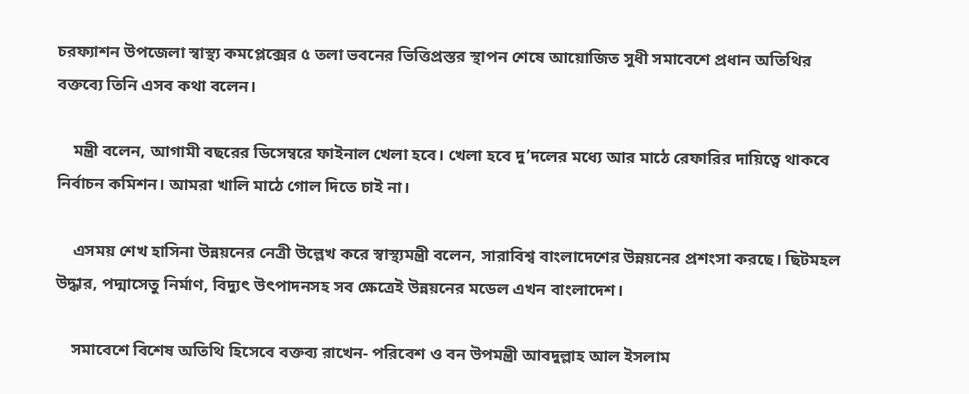চরফ্যাশন উপজেলা স্বাস্থ্য কমপ্লেক্সের ৫ তলা ভবনের ভিত্তিপ্রস্তর স্থাপন শেষে আয়োজিত সুধী সমাবেশে প্রধান অতিথির বক্তব্যে তিনি এসব কথা বলেন।

    মন্ত্রী বলেন, আগামী বছরের ডিসেম্বরে ফাইনাল খেলা হবে। খেলা হবে দু’দলের মধ্যে আর মাঠে রেফারির দায়িত্বে থাকবে নির্বাচন কমিশন। আমরা খালি মাঠে গোল দিতে চাই না।

    এসময় শেখ হাসিনা উন্নয়নের নেত্রী উল্লেখ করে স্বাস্থ্যমন্ত্রী বলেন, সারাবিশ্ব বাংলাদেশের উন্নয়নের প্রশংসা করছে। ছিটমহল উদ্ধার, পদ্মাসেতু নির্মাণ, বিদ্যুৎ উৎপাদনসহ সব ক্ষেত্রেই উন্নয়নের মডেল এখন বাংলাদেশ।

    সমাবেশে বিশেষ অতিথি হিসেবে বক্তব্য রাখেন- পরিবেশ ও বন উপমন্ত্রী আবদুল্লাহ আল ইসলাম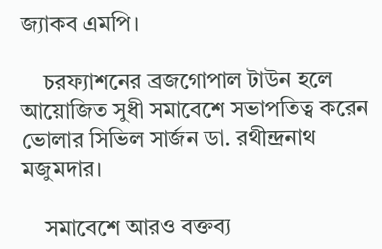জ্যাকব এমপি।

    চরফ্যাশনের ব্রজগোপাল টাউন হলে আয়োজিত সুধী সমাবেশে সভাপতিত্ব করেন ভোলার সিভিল সার্জন ডা. রথীন্দ্রনাথ মজুমদার।

    সমাবেশে আরও বক্তব্য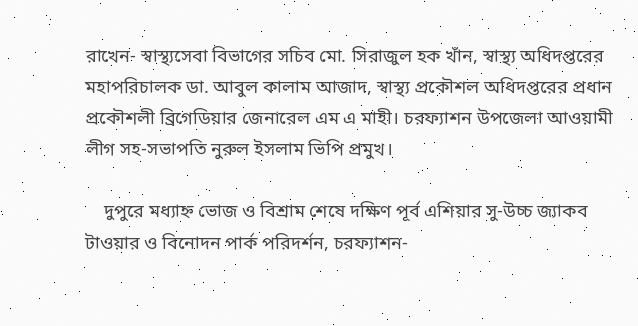রাখেন- স্বাস্থ্যসেবা বিভাগের সচিব মো. সিরাজুল হক খাঁন, স্বাস্থ্য অধিদপ্তরের মহাপরিচালক ডা. আবুল কালাম আজাদ, স্বাস্থ্য প্রকৌশল অধিদপ্তরের প্রধান প্রকৌশলী ব্রিগেডিয়ার জেনারেল এম এ মাহী। চরফ্যাশন উপজেলা আওয়ামী লীগ সহ-সভাপতি নুরুল ইসলাম ভিপি প্রমুখ।

    দুপুরে মধ্যাহ্ন ভোজ ও বিশ্রাম শেষে দক্ষিণ পূর্ব এশিয়ার সু-উচ্চ জ্যাকব টাওয়ার ও বিনোদন পার্ক পরিদর্শন, চরফ্যাশন-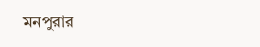মনপুরার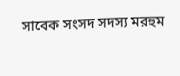সাবেক সংসদ সদস্য মরহুম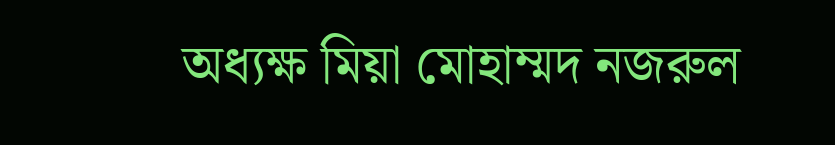অধ্যক্ষ মিয়া মোহাম্মদ নজরুল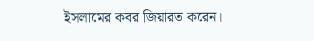ইসলামের কবর জিয়ারত করেন।